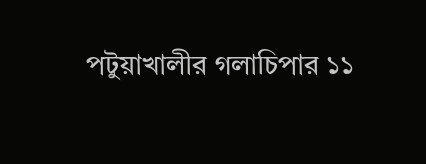পটুয়াখালীর গলাচিপার ১১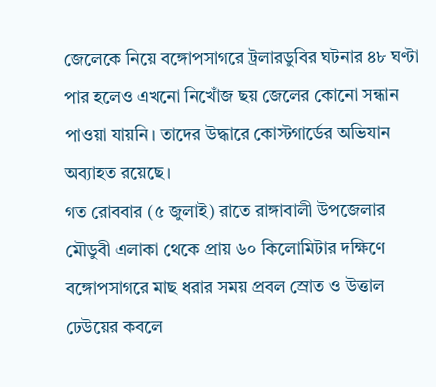জেলেকে নিয়ে বঙ্গোপসাগরে ট্রলারডুবির ঘটনার ৪৮ ঘণ্টা পার হলেও এখনো নিখোঁজ ছয় জেলের কোনো সন্ধান পাওয়া যায়নি। তাদের উদ্ধারে কোস্টগার্ডের অভিযান অব্যাহত রয়েছে।
গত রোববার (৫ জুলাই) রাতে রাঙ্গাবালী উপজেলার মৌডুবী এলাকা থেকে প্রায় ৬০ কিলোমিটার দক্ষিণে বঙ্গোপসাগরে মাছ ধরার সময় প্রবল স্রোত ও উত্তাল ঢেউয়ের কবলে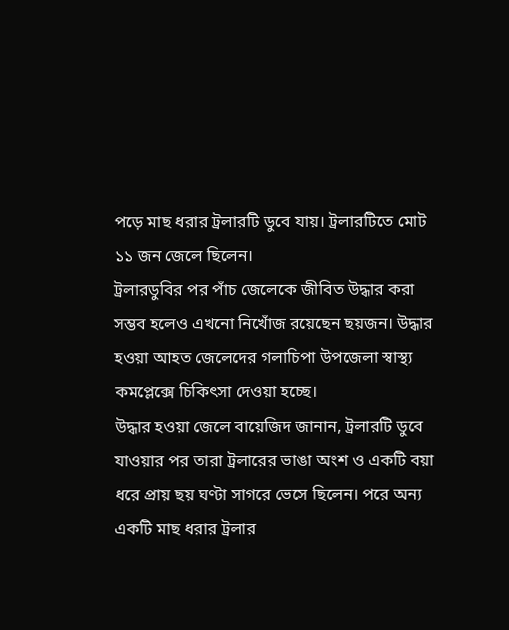পড়ে মাছ ধরার ট্রলারটি ডুবে যায়। ট্রলারটিতে মোট ১১ জন জেলে ছিলেন।
ট্রলারডুবির পর পাঁচ জেলেকে জীবিত উদ্ধার করা সম্ভব হলেও এখনো নিখোঁজ রয়েছেন ছয়জন। উদ্ধার হওয়া আহত জেলেদের গলাচিপা উপজেলা স্বাস্থ্য কমপ্লেক্সে চিকিৎসা দেওয়া হচ্ছে।
উদ্ধার হওয়া জেলে বায়েজিদ জানান, ট্রলারটি ডুবে যাওয়ার পর তারা ট্রলারের ভাঙা অংশ ও একটি বয়া ধরে প্রায় ছয় ঘণ্টা সাগরে ভেসে ছিলেন। পরে অন্য একটি মাছ ধরার ট্রলার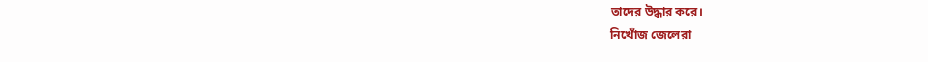তাদের উদ্ধার করে।
নিখোঁজ জেলেরা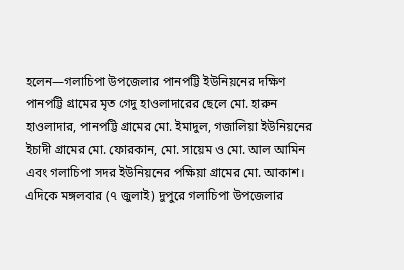হলেন—গলাচিপা উপজেলার পানপট্টি ইউনিয়নের দক্ষিণ পানপট্টি গ্রামের মৃত গেদু হাওলাদারের ছেলে মো. হারুন হাওলাদার, পানপট্টি গ্রামের মো. ইমাদুল, গজালিয়া ইউনিয়নের ইচাদী গ্রামের মো. ফোরকান, মো. সায়েম ও মো. আল আমিন এবং গলাচিপা সদর ইউনিয়নের পক্ষিয়া গ্রামের মো. আকাশ।
এদিকে মঙ্গলবার (৭ জুলাই) দুপুরে গলাচিপা উপজেলার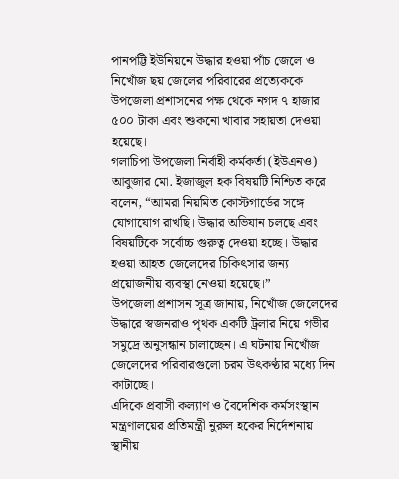পানপট্টি ইউনিয়নে উদ্ধার হওয়া পাঁচ জেলে ও নিখোঁজ ছয় জেলের পরিবারের প্রত্যেককে উপজেলা প্রশাসনের পক্ষ থেকে নগদ ৭ হাজার ৫০০ টাকা এবং শুকনো খাবার সহায়তা দেওয়া হয়েছে।
গলাচিপা উপজেলা নির্বাহী কর্মকর্তা (ইউএনও) আবুজার মো. ইজাজুল হক বিষয়টি নিশ্চিত করে বলেন, “আমরা নিয়মিত কোস্টগার্ডের সঙ্গে যোগাযোগ রাখছি। উদ্ধার অভিযান চলছে এবং বিষয়টিকে সর্বোচ্চ গুরুত্ব দেওয়া হচ্ছে। উদ্ধার হওয়া আহত জেলেদের চিকিৎসার জন্য প্রয়োজনীয় ব্যবস্থা নেওয়া হয়েছে।”
উপজেলা প্রশাসন সূত্র জানায়, নিখোঁজ জেলেদের উদ্ধারে স্বজনরাও পৃথক একটি ট্রলার নিয়ে গভীর সমুদ্রে অনুসন্ধান চালাচ্ছেন। এ ঘটনায় নিখোঁজ জেলেদের পরিবারগুলো চরম উৎকণ্ঠার মধ্যে দিন কাটাচ্ছে।
এদিকে প্রবাসী কল্যাণ ও বৈদেশিক কর্মসংস্থান মন্ত্রণালয়ের প্রতিমন্ত্রী নুরুল হকের নির্দেশনায় স্থানীয়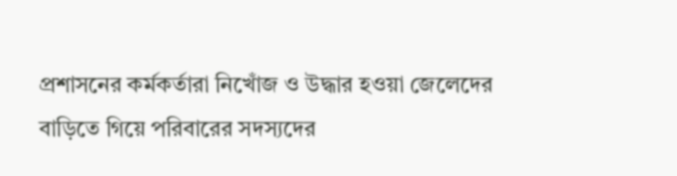প্রশাসনের কর্মকর্তারা নিখোঁজ ও উদ্ধার হওয়া জেলেদের বাড়িতে গিয়ে পরিবারের সদস্যদের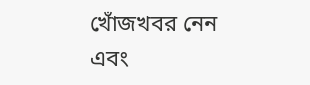খোঁজখবর নেন এবং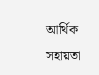আর্থিক সহায়তা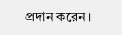প্রদান করেন।